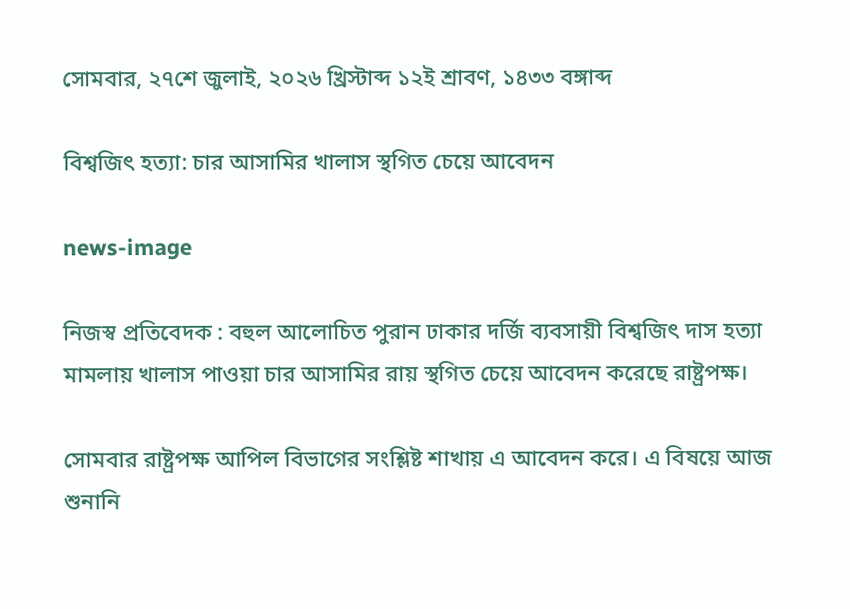সোমবার, ২৭শে জুলাই, ২০২৬ খ্রিস্টাব্দ ১২ই শ্রাবণ, ১৪৩৩ বঙ্গাব্দ

বিশ্বজিৎ হত্যা: চার আসামির খালাস স্থগিত চেয়ে আবেদন

news-image

নিজস্ব প্রতিবেদক : বহুল আলোচিত পুরান ঢাকার দর্জি ব্যবসায়ী বিশ্বজিৎ দাস হত্যা মামলায় খালাস পাওয়া চার আসামির রায় স্থগিত চেয়ে আবেদন করেছে রাষ্ট্রপক্ষ।

সোমবার রাষ্ট্রপক্ষ আপিল বিভাগের সংশ্লিষ্ট শাখায় এ আবেদন করে। এ বিষয়ে আজ শুনানি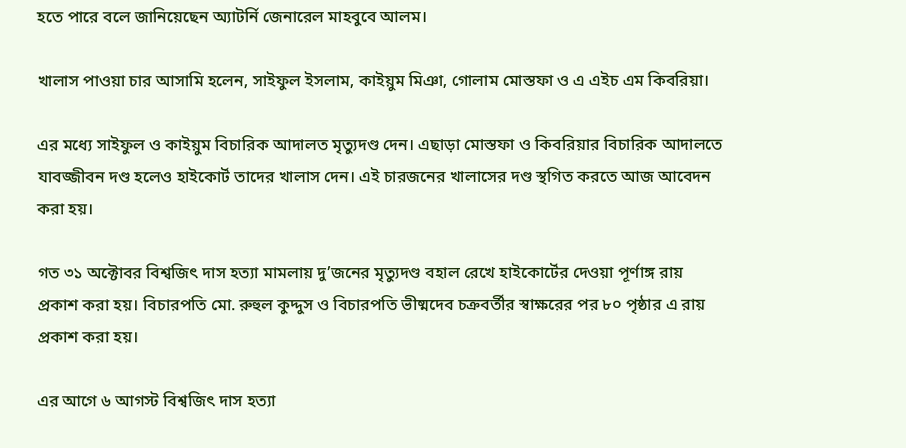হতে পারে বলে জানিয়েছেন অ্যাটর্নি জেনারেল মাহবুবে আলম।

খালাস পাওয়া চার আসামি হলেন, সাইফুল ইসলাম, কাইয়ুম মিঞা, গোলাম মোস্তফা ও এ এইচ এম কিবরিয়া।

এর মধ্যে সাইফুল ও কাইয়ুম বিচারিক আদালত মৃত্যুদণ্ড দেন। এছাড়া মোস্তফা ও কিবরিয়ার বিচারিক আদালতে যাবজ্জীবন দণ্ড হলেও হাইকোর্ট তাদের খালাস দেন। এই চারজনের খালাসের দণ্ড স্থগিত করতে আজ আবেদন করা হয়।

গত ৩১ অক্টোবর বিশ্বজিৎ দাস হত্যা মামলায় দু’জনের মৃত্যুদণ্ড বহাল রেখে হাইকোর্টের দেওয়া পূর্ণাঙ্গ রায় প্রকাশ করা হয়। বিচারপতি মো. রুহুল কুদ্দুস ও বিচারপতি ভীষ্মদেব চক্রবর্তীর স্বাক্ষরের পর ৮০ পৃষ্ঠার এ রায় প্রকাশ করা হয়।

এর আগে ৬ আগস্ট বিশ্বজিৎ দাস হত্যা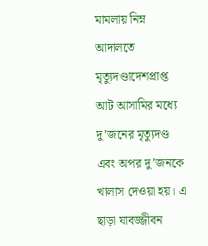মামলায় নিম্ন আদালতে মৃত্যুদণ্ডাদেশপ্রাপ্ত আট আসামির মধ্যে দু’জনের মৃত্যুদণ্ড এবং অপর দু’জনকে খালাস দেওয়া হয়। এ ছাড়া যাবজ্জীবন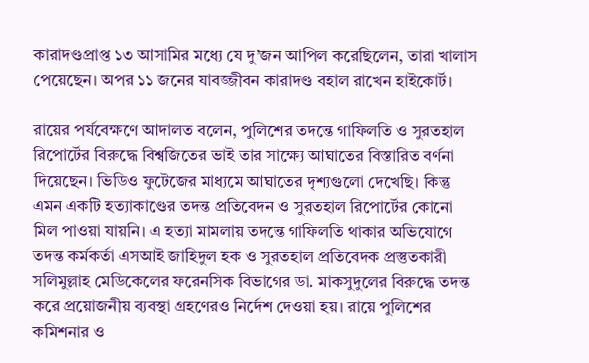কারাদণ্ডপ্রাপ্ত ১৩ আসামির মধ্যে যে দু’জন আপিল করেছিলেন, তারা খালাস পেয়েছেন। অপর ১১ জনের যাবজ্জীবন কারাদণ্ড বহাল রাখেন হাইকোর্ট।

রায়ের পর্যবেক্ষণে আদালত বলেন, পুলিশের তদন্তে গাফিলতি ও সুরতহাল রিপোর্টের বিরুদ্ধে বিশ্বজিতের ভাই তার সাক্ষ্যে আঘাতের বিস্তারিত বর্ণনা দিয়েছেন। ভিডিও ফুটেজের মাধ্যমে আঘাতের দৃশ্যগুলো দেখেছি। কিন্তু এমন একটি হত্যাকাণ্ডের তদন্ত প্রতিবেদন ও সুরতহাল রিপোর্টের কোনো মিল পাওয়া যায়নি। এ হত্যা মামলায় তদন্তে গাফিলতি থাকার অভিযোগে তদন্ত কর্মকর্তা এসআই জাহিদুল হক ও সুরতহাল প্রতিবেদক প্রস্তুতকারী সলিমুল্লাহ মেডিকেলের ফরেনসিক বিভাগের ডা. মাকসুদুলের বিরুদ্ধে তদন্ত করে প্রয়োজনীয় ব্যবস্থা গ্রহণেরও নির্দেশ দেওয়া হয়। রায়ে পুলিশের কমিশনার ও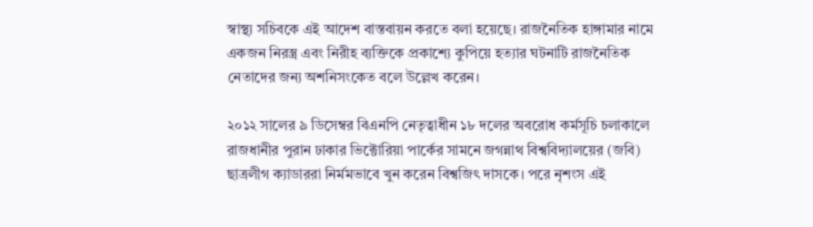স্বাস্থ্য সচিবকে এই আদেশ বাস্তবায়ন করতে বলা হয়েছে। রাজনৈতিক হাঙ্গামার নামে একজন নিরস্ত্র এবং নিরীহ ব্যক্তিকে প্রকাশ্যে কুপিয়ে হত্যার ঘটনাটি রাজনৈতিক নেতাদের জন্য অশনিসংকেত বলে উল্লেখ করেন।

২০১২ সালের ৯ ডিসেম্বর বিএনপি নেতৃত্বাধীন ১৮ দলের অবরোধ কর্মসূচি চলাকালে রাজধানীর পুরান ঢাকার ভিক্টোরিয়া পার্কের সামনে জগন্নাথ বিশ্ববিদ্যালয়ের (জবি) ছাত্রলীগ ক্যাডাররা নির্মমভাবে খুন করেন বিশ্বজিৎ দাসকে। পরে নৃশংস এই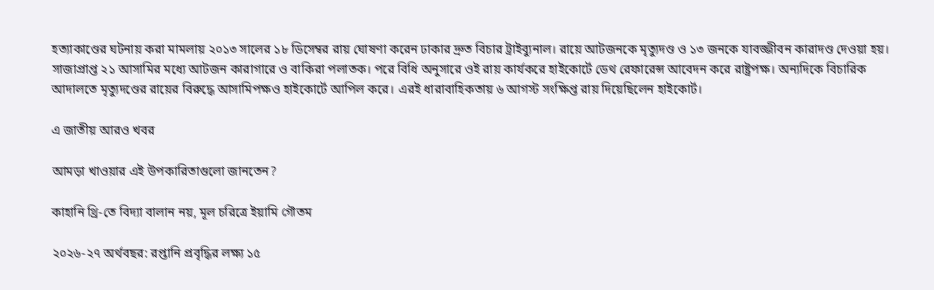হত্যাকাণ্ডের ঘটনায় করা মামলায় ২০১৩ সালের ১৮ ডিসেম্বর রায় ঘোষণা করেন ঢাকার দ্রুত বিচার ট্রাইব্যুনাল। রায়ে আটজনকে মৃত্যুদণ্ড ও ১৩ জনকে যাবজ্জীবন কারাদণ্ড দেওয়া হয়। সাজাপ্রাপ্ত ২১ আসামির মধ্যে আটজন কারাগারে ও বাকিরা পলাতক। পরে বিধি অনুসারে ওই রায় কার্যকরে হাইকোর্টে ডেথ রেফারেন্স আবেদন করে রাষ্ট্রপক্ষ। অন্যদিকে বিচারিক আদালতে মৃত্যুদণ্ডের রায়ের বিরুদ্ধে আসামিপক্ষও হাইকোর্টে আপিল করে। এরই ধারাবাহিকতায় ৬ আগস্ট সংক্ষিপ্ত রায় দিয়েছিলেন হাইকোর্ট।

এ জাতীয় আরও খবর

আমড়া খাওয়ার এই উপকারিতাগুলো জানতেন?

কাহানি থ্রি-তে বিদ্যা বালান নয়, মূল চরিত্রে ইয়ামি গৌতম

২০২৬-২৭ অর্থবছর: রপ্তানি প্রবৃদ্ধির লক্ষ্য ১৫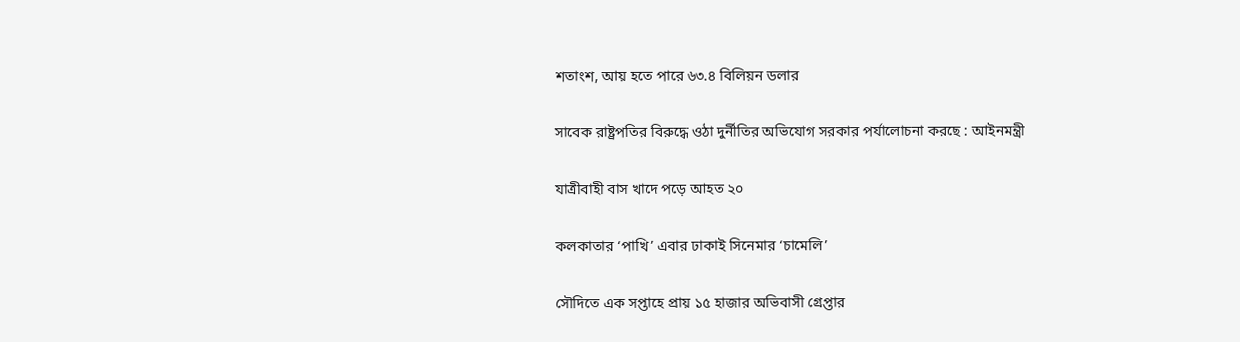শতাংশ, আয় হতে পারে ৬৩.৪ বিলিয়ন ডলার

সাবেক রাষ্ট্রপতির বিরুদ্ধে ওঠা দুর্নীতির অভিযোগ সরকার পর্যালোচনা করছে : আইনমন্ত্রী

যাত্রীবাহী বাস খাদে পড়ে আহত ২০

কলকাতার ‘পাখি’ এবার ঢাকাই সিনেমার ‘চামেলি’

সৌদিতে এক সপ্তাহে প্রায় ১৫ হাজার অভিবাসী গ্রেপ্তার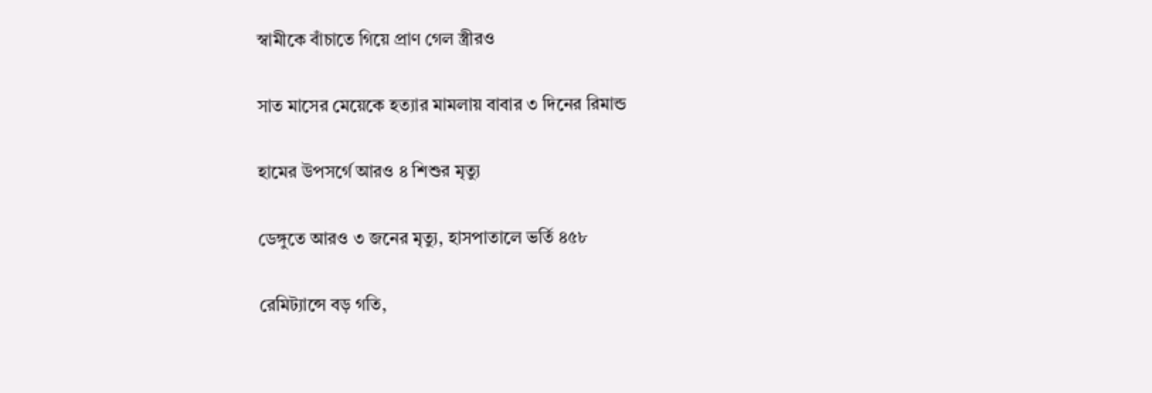স্বামীকে বাঁচাতে গিয়ে প্রাণ গেল স্ত্রীরও

সাত মাসের মেয়েকে হত্যার মামলায় বাবার ৩ দিনের রিমান্ড

হামের উপসর্গে আরও ৪ শিশুর মৃত্যু

ডেঙ্গুতে আরও ৩ জনের মৃত্যু, হাসপাতালে ভর্তি ৪৫৮

রেমিট্যান্সে বড় গতি,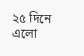২৫ দিনে এলো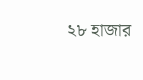২৮ হাজার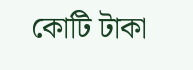কোটি টাকা